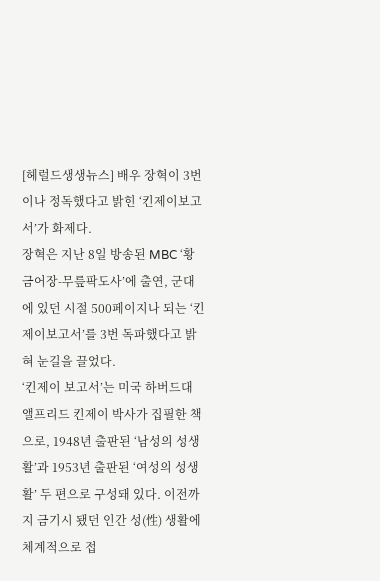[헤럴드생생뉴스] 배우 장혁이 3번이나 정독했다고 밝힌 ‘킨제이보고서’가 화제다.
장혁은 지난 8일 방송된 MBC ‘황금어장-무릎팍도사’에 출연, 군대에 있던 시절 500페이지나 되는 ‘킨제이보고서’를 3번 독파했다고 밝혀 눈길을 끌었다.
‘킨제이 보고서’는 미국 하버드대 앨프리드 킨제이 박사가 집필한 책으로, 1948년 출판된 ‘남성의 성생활’과 1953년 출판된 ‘여성의 성생활’ 두 편으로 구성돼 있다. 이전까지 금기시 됐던 인간 성(性) 생활에 체계적으로 접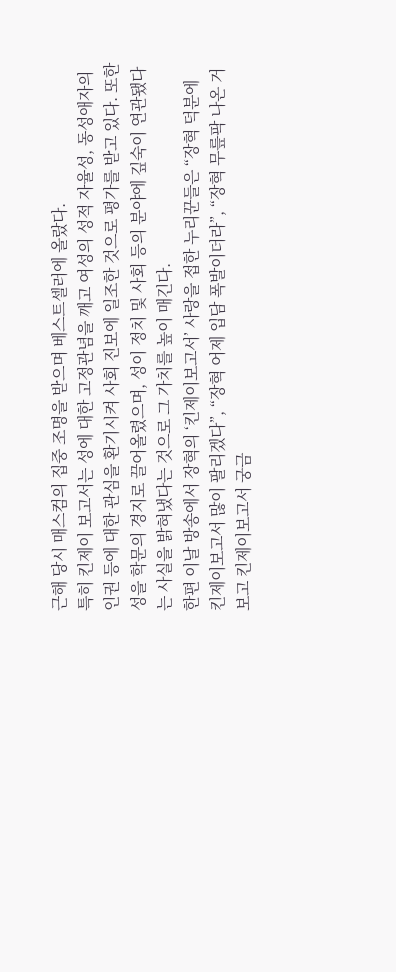근해 당시 매스컴의 집중 조명을 받으며 베스트셀러에 올랐다.
특히 킨제이 보고서는 성에 대한 고정관념을 깨고 여성의 성적 자율성, 동성애자의 인권 등에 대한 관심을 환기시켜 사회 진보에 일조한 것으로 평가를 받고 있다. 또한 성을 학문의 경지로 끌어올렸으며, 성이 정치 및 사회 등의 분야에 깊숙이 연관됐다는 사실을 밝혀냈다는 것으로 그 가치를 높이 매긴다.
한편 이날 방송에서 장혁의 ‘킨제이보고서’ 사랑을 접한 누리꾼들은 “장혁 덕분에 킨제이보고서 많이 팔리겠다”, “장혁 어제 입담 폭발이더라”, “장혁 무릎팍 나온 거 보고 킨제이보고서 궁금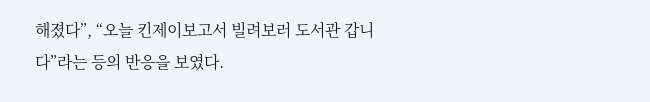해졌다”, “오늘 킨제이보고서 빌려보러 도서관 갑니다”라는 등의 반응을 보였다.